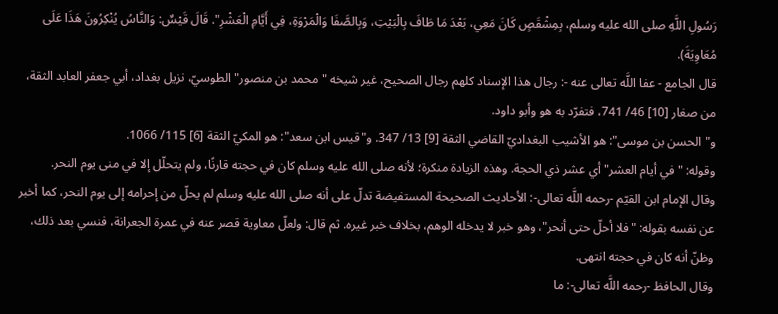رَسُولِ اللَّهِ صلى الله عليه وسلم، بِمِشْقَصٍ كَانَ مَعِي، بَعْدَ مَا طَافَ بِالْبَيْتِ، وَبِالصَّفَا وَالْمَرْوَةِ، فِي أَيَّامِ الْعَشْرِ". قَالَ قَيْسٌ: وَالنَّاسُ يُنْكِرُونَ هَذَا عَلَى مُعَاوِيَةَ).
قال الجامع - عفا اللَّه تعالى عنه -: رجال هذا الإسناد كلهم رجال الصحيح، غير شيخه "محمد بن منصور" الطوسيّ، نزيل بغداد، أبي جعفر العابد الثقة، من صغار [10] 46/ 741، فتفرّد به هو وأبو داود.
و"الحسن بن موسى": هو الأشيب البغداديّ القاضي الثقة [9] 13/ 347. و"قيس ابن سعد": هو المكيّ الثقة [6] 115/ 1066.
وقوله: "في أيام العشر" أي عشر ذي الحجة. وهذه الزيادة منكرة؛ لأنه صلى الله عليه وسلم كان في حجته قارنًا، ولم يتحلّل إلا في منى يوم النحر.
وقال الإمام ابن القيّم -رحمه اللَّه تعالى-: الأحاديث الصحيحة المستفيضة تدلّ على أنه صلى الله عليه وسلم لم يحلّ من إحرامه إلى يوم النحر، كما أخبر عن نفسه بقوله: "فلا أحلّ حتى أنحر"، وهو خبر لا يدخله الوهم، بخلاف خبر غيره. ثم قال: ولعلّ معاوية قصر عنه في عمرة الجعرانة، فنسي بعد ذلك، وظنّ أنه كان في حجته انتهى.
وقال الحافظ -رحمه اللَّه تعالى-: ما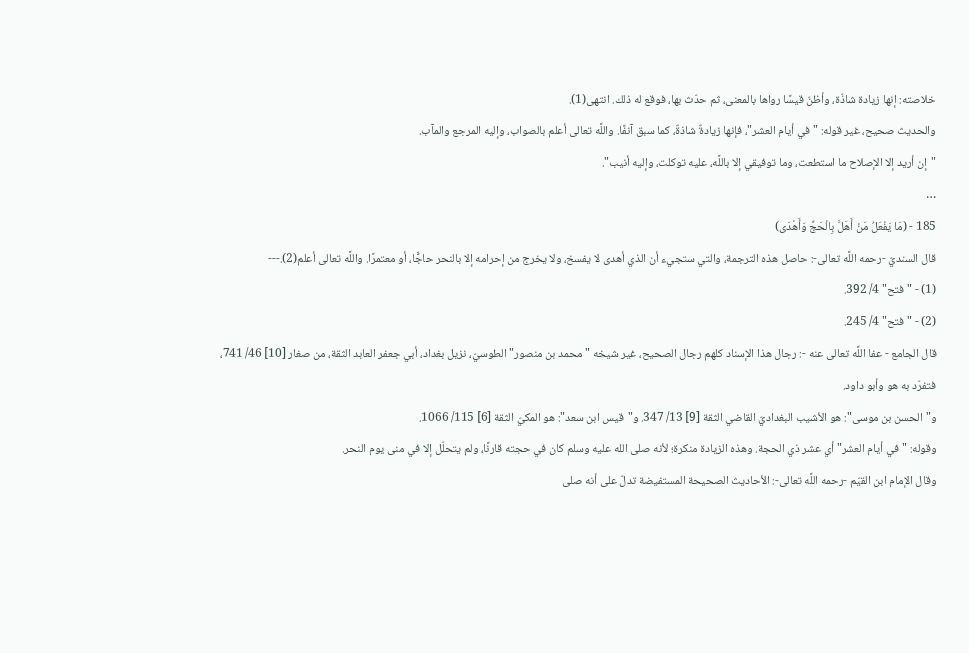خلاصته: إنها زيادة شاذّة، وأظنّ قيسًا رواها بالمعنى، ثم حدّث بها، فوقع له ذلك. انتهى(1).
والحديث صحيح، غير قوله: "في أيام العشر"، فإنها زيادةٌ شاذةٌ، كما سبق آنفًا. واللَّه تعالى أعلم بالصواب، وإليه المرجع والمآب.
"إن أريد إلا الإصلاح ما استطعت، وما توفيقي إلا باللَّه، عليه توكلت، وإليه أنيب".
…
185 - (مَا يَفْعَلُ مَنْ أَهَلَّ بِالْحَجِّ وَأَهْدَى)
قال السنديّ -رحمه اللَّه تعالى-: حاصل هذه الترجمة، والتي ستجيء أن الذي أهدى لا يفسخ، ولا يخرج من إحرامه إلا بالنحر حاجًّا، أو معتمرًا. واللَّه تعالى أعلم(2).---
(1) - "فتح" 4/ 392.
(2) - "فتح" 4/ 245.
قال الجامع - عفا اللَّه تعالى عنه -: رجال هذا الإسناد كلهم رجال الصحيح، غير شيخه "محمد بن منصور" الطوسيّ، نزيل بغداد، أبي جعفر العابد الثقة، من صغار [10] 46/ 741، فتفرّد به هو وأبو داود.
و"الحسن بن موسى": هو الأشيب البغداديّ القاضي الثقة [9] 13/ 347. و"قيس ابن سعد": هو المكيّ الثقة [6] 115/ 1066.
وقوله: "في أيام العشر" أي عشر ذي الحجة. وهذه الزيادة منكرة؛ لأنه صلى الله عليه وسلم كان في حجته قارنًا، ولم يتحلّل إلا في منى يوم النحر.
وقال الإمام ابن القيّم -رحمه اللَّه تعالى-: الأحاديث الصحيحة المستفيضة تدلّ على أنه صلى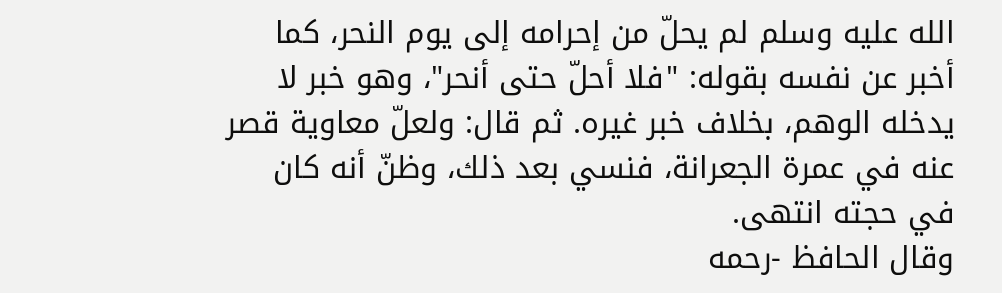الله عليه وسلم لم يحلّ من إحرامه إلى يوم النحر، كما أخبر عن نفسه بقوله: "فلا أحلّ حتى أنحر"، وهو خبر لا يدخله الوهم، بخلاف خبر غيره. ثم قال: ولعلّ معاوية قصر عنه في عمرة الجعرانة، فنسي بعد ذلك، وظنّ أنه كان في حجته انتهى.
وقال الحافظ -رحمه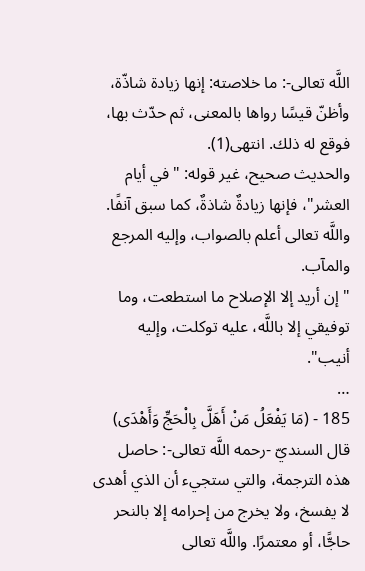اللَّه تعالى-: ما خلاصته: إنها زيادة شاذّة، وأظنّ قيسًا رواها بالمعنى، ثم حدّث بها، فوقع له ذلك. انتهى(1).
والحديث صحيح، غير قوله: "في أيام العشر"، فإنها زيادةٌ شاذةٌ، كما سبق آنفًا. واللَّه تعالى أعلم بالصواب، وإليه المرجع والمآب.
"إن أريد إلا الإصلاح ما استطعت، وما توفيقي إلا باللَّه، عليه توكلت، وإليه أنيب".
…
185 - (مَا يَفْعَلُ مَنْ أَهَلَّ بِالْحَجِّ وَأَهْدَى)
قال السنديّ -رحمه اللَّه تعالى-: حاصل هذه الترجمة، والتي ستجيء أن الذي أهدى لا يفسخ، ولا يخرج من إحرامه إلا بالنحر حاجًّا، أو معتمرًا. واللَّه تعالى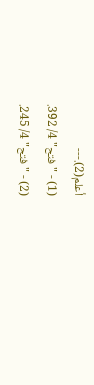أعلم(2).---
(1) - "فتح" 4/ 392.
(2) - "فتح" 4/ 245.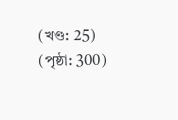(খণ্ড: 25) (পৃষ্ঠা: 300)